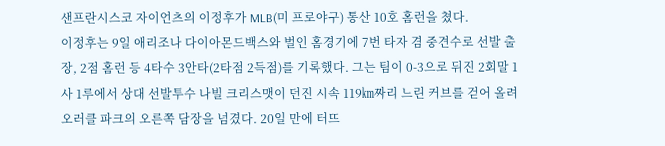샌프란시스코 자이언츠의 이정후가 MLB(미 프로야구) 통산 10호 홈런을 쳤다.
이정후는 9일 애리조나 다이아몬드백스와 벌인 홈경기에 7번 타자 겸 중견수로 선발 출장, 2점 홈런 등 4타수 3안타(2타점 2득점)를 기록했다. 그는 팀이 0-3으로 뒤진 2회말 1사 1루에서 상대 선발투수 나빌 크리스맷이 던진 시속 119㎞짜리 느린 커브를 걷어 올려 오러클 파크의 오른쪽 담장을 넘겼다. 20일 만에 터뜨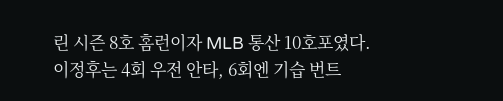린 시즌 8호 홈런이자 MLB 통산 10호포였다.
이정후는 4회 우전 안타, 6회엔 기습 번트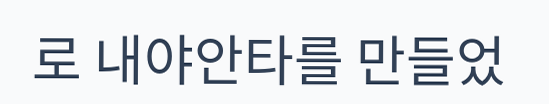로 내야안타를 만들었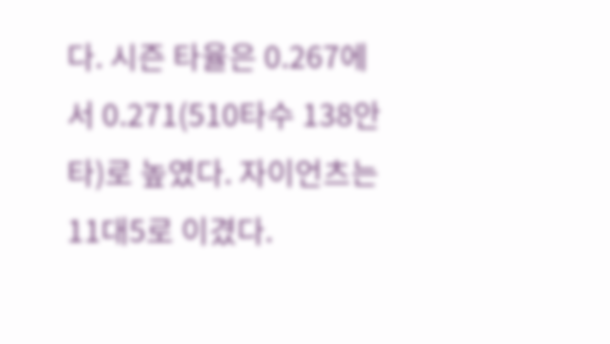다. 시즌 타율은 0.267에서 0.271(510타수 138안타)로 높였다. 자이언츠는 11대5로 이겼다.